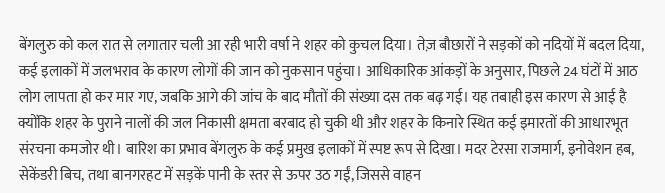बेंगलुरु को कल रात से लगातार चली आ रही भारी वर्षा ने शहर को कुचल दिया। तेज़ बौछारों ने सड़कों को नदियों में बदल दिया, कई इलाकों में जलभराव के कारण लोगों की जान को नुकसान पहुंचा। आधिकारिक आंकड़ों के अनुसार, पिछले 24 घंटों में आठ लोग लापता हो कर मार गए, जबकि आगे की जांच के बाद मौतों की संख्या दस तक बढ़ गई। यह तबाही इस कारण से आई है क्योंकि शहर के पुराने नालों की जल निकासी क्षमता बरबाद हो चुकी थी और शहर के किनारे स्थित कई इमारतों की आधारभूत संरचना कमजोर थी। बारिश का प्रभाव बेंगलुरु के कई प्रमुख इलाकों में स्पष्ट रूप से दिखा। मदर टेरसा राजमार्ग, इनोवेशन हब, सेकेंडरी बिच, तथा बानगरहट में सड़कें पानी के स्तर से ऊपर उठ गईं, जिससे वाहन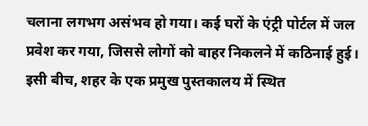चलाना लगभग असंभव हो गया। कई घरों के एंट्री पोर्टल में जल प्रवेश कर गया, जिससे लोगों को बाहर निकलने में कठिनाई हुई। इसी बीच, शहर के एक प्रमुख पुस्तकालय में स्थित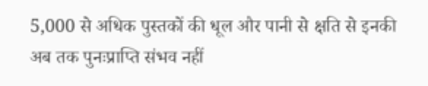5,000 से अधिक पुस्तकों की धूल और पानी से क्षति से इनकी अब तक पुनःप्राप्ति संभव नहीं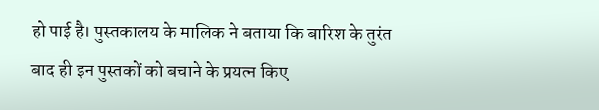हो पाई है। पुस्तकालय के मालिक ने बताया कि बारिश के तुरंत बाद ही इन पुस्तकों को बचाने के प्रयत्न किए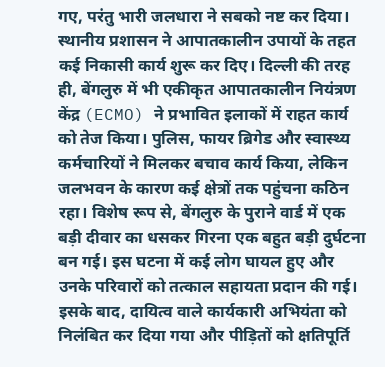गए, परंतु भारी जलधारा ने सबको नष्ट कर दिया। स्थानीय प्रशासन ने आपातकालीन उपायों के तहत कई निकासी कार्य शुरू कर दिए। दिल्ली की तरह ही, बेंगलुरु में भी एकीकृत आपातकालीन नियंत्रण केंद्र (ECMO) ने प्रभावित इलाकों में राहत कार्य को तेज किया। पुलिस, फायर ब्रिगेड और स्वास्थ्य कर्मचारियों ने मिलकर बचाव कार्य किया, लेकिन जलभवन के कारण कई क्षेत्रों तक पहुंचना कठिन रहा। विशेष रूप से, बेंगलुरु के पुराने वार्ड में एक बड़ी दीवार का धसकर गिरना एक बहुत बड़ी दुर्घटना बन गई। इस घटना में कई लोग घायल हुए और उनके परिवारों को तत्काल सहायता प्रदान की गई। इसके बाद, दायित्व वाले कार्यकारी अभियंता को निलंबित कर दिया गया और पीड़ितों को क्षतिपूर्ति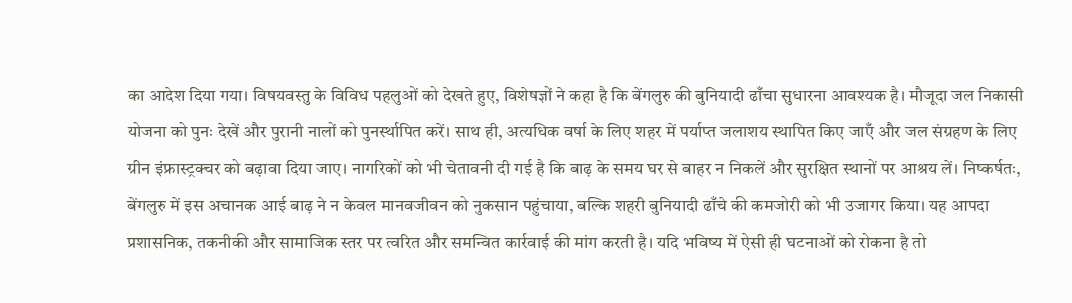का आदेश दिया गया। विषयवस्तु के विविध पहलुओं को देखते हुए, विशेषज्ञों ने कहा है कि बेंगलुरु की बुनियादी ढाँचा सुधारना आवश्यक है। मौजूदा जल निकासी योजना को पुनः देखें और पुरानी नालों को पुनर्स्थापित करें। साथ ही, अत्यधिक वर्षा के लिए शहर में पर्याप्त जलाशय स्थापित किए जाएँ और जल संग्रहण के लिए ग्रीन इंफ्रास्ट्रक्चर को बढ़ावा दिया जाए। नागरिकों को भी चेतावनी दी गई है कि बाढ़ के समय घर से बाहर न निकलें और सुरक्षित स्थानों पर आश्रय लें। निष्कर्षतः, बेंगलुरु में इस अचानक आई बाढ़ ने न केवल मानवजीवन को नुकसान पहुंचाया, बल्कि शहरी बुनियादी ढाँचे की कमजोरी को भी उजागर किया। यह आपदा प्रशासनिक, तकनीकी और सामाजिक स्तर पर त्वरित और समन्वित कार्रवाई की मांग करती है। यदि भविष्य में ऐसी ही घटनाओं को रोकना है तो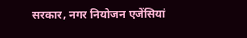सरकार, नगर नियोजन एजेंसियां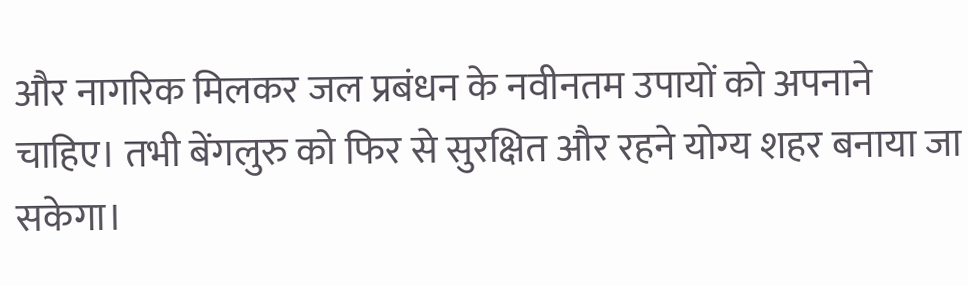और नागरिक मिलकर जल प्रबंधन के नवीनतम उपायों को अपनाने चाहिए। तभी बेंगलुरु को फिर से सुरक्षित और रहने योग्य शहर बनाया जा सकेगा।